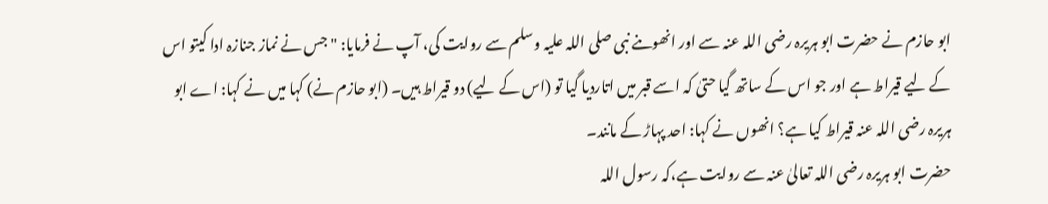ابو حازم نے حضرت ابو ہریرہ رضی اللہ عنہ سے اور انھوںنے نبی صلی اللہ علیہ وسلم سے روایت کی، آپ نے فرمایا: " جس نے نماز جنازہ ادا کیتو اس کے لیے قیراط ہے اور جو اس کے ساتھ گیا حتیٰ کہ اسے قبر میں اتاردیا گیا تو (اس کے لیے) دو قیراط ہیں۔ (ابو حازم نے) کہا میں نے کہا: اے ابو ہریرہ رضی اللہ عنہ قیراط کیا ہے؟ انھوں نے کہا: احد پہاڑ کے مانند۔
حضرت ابو ہریرہ رضی اللہ تعالیٰ عنہ سے روایت ہے،کہ رسول اللہ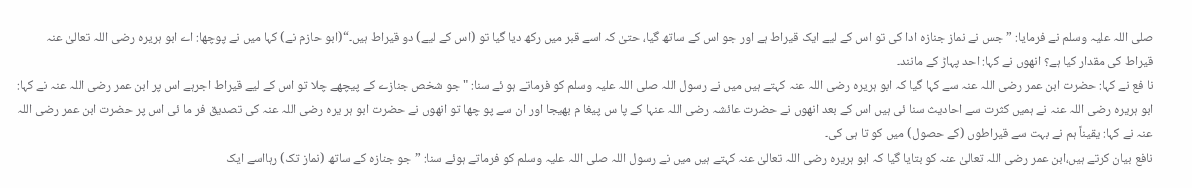صلی اللہ علیہ وسلم نے فرمایا: ”جس نے نماز جنازہ ادا کی تو اس کے لیے ایک قیراط ہے اور جو اس کے ساتھ گیا، حتیٰ کہ اسے قبر میں رکھ دیا گیا تو (اس کے لیے) دو قیراط ہیں۔“(ابو حازم نے) کہا میں نے پوچھا: اے ابو ہریرہ رضی اللہ تعالیٰ عنہ قیراط کی مقدار کیا ہے؟ انھوں نے کہا: احد پہاڑ کے مانند۔
نا فع نے کہا: حضرت ابن عمر رضی اللہ عنہ سے کہا گیا کہ ابو ہریرہ رضی اللہ عنہ کہتے ہیں میں نے رسول اللہ صلی اللہ علیہ وسلم کو فرماتے ہو ئے سنا: "جو شخص جنازے کے پیچھے چلا تو اس کے لیے قیراط اجرہے اس پر ابن عمر رضی اللہ عنہ نے کہا: ابو ہریرہ رضی اللہ عنہ نے ہمیں کثرت سے احادیث سنا ئی ہیں اس کے بعد انھوں نے حضرت عائشہ رضی اللہ عنہا کے پا س پیغا م بھیجا اور ان سے پو چھا تو انھوں نے حضرت ابو ہر یرہ رضی اللہ عنہ کی تصدیق فر ما ئی اس پر حضرت ابن عمر رضی اللہ عنہ نے کہا: یقیناً ہم نے بہت سے قیراطوں (کے حصول) میں کو تا ہی کی۔
نافع بیان کرتے ہیں،ابن عمر رضی اللہ تعالیٰ عنہ کو بتایا گیا کہ ابو ہریرہ رضی اللہ تعالیٰ عنہ کہتے ہیں میں نے رسول اللہ صلی اللہ علیہ وسلم کو فرماتے ہوئے سنا: ”جو جنازہ کے ساتھ (نماز تک) رہااسے ایک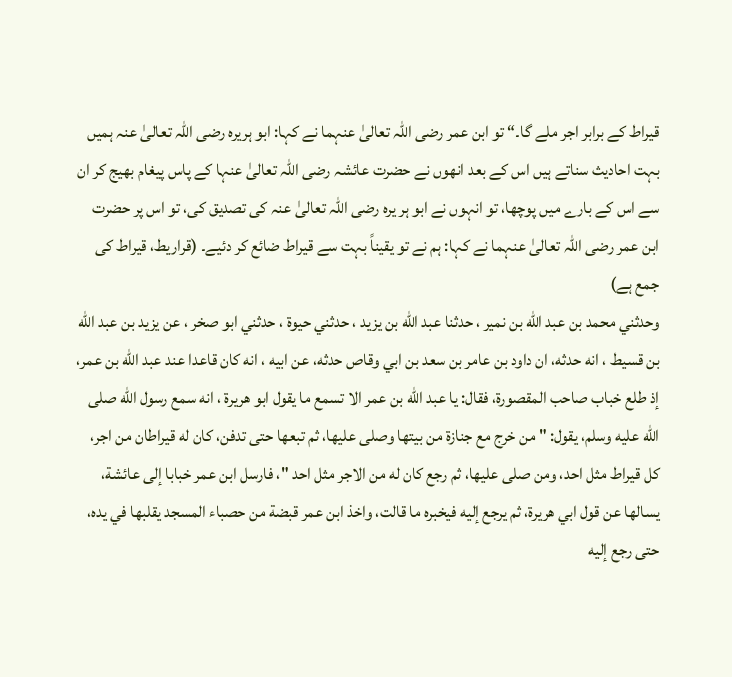قیراط کے برابر اجر ملے گا۔“ تو ابن عمر رضی اللہ تعالیٰ عنہما نے کہا: ابو ہریرہ رضی اللہ تعالیٰ عنہ ہمیں بہت احادیث سناتے ہیں اس کے بعد انھوں نے حضرت عائشہ رضی اللہ تعالیٰ عنہا کے پاس پیغام بھیج کر ان سے اس کے بارے میں پوچھا، تو انہوں نے ابو ہر یرہ رضی اللہ تعالیٰ عنہ کی تصدیق کی، تو اس پر حضرت ابن عمر رضی اللہ تعالیٰ عنہما نے کہا: ہم نے تو یقیناً بہت سے قیراط ضائع کر دئیے۔ (قراریط، قیراط کی جمع ہے)
وحدثني محمد بن عبد الله بن نمير ، حدثنا عبد الله بن يزيد ، حدثني حيوة ، حدثني ابو صخر ، عن يزيد بن عبد الله بن قسيط ، انه حدثه، ان داود بن عامر بن سعد بن ابي وقاص حدثه، عن ابيه ، انه كان قاعدا عند عبد الله بن عمر، إذ طلع خباب صاحب المقصورة، فقال: يا عبد الله بن عمر الا تسمع ما يقول ابو هريرة ، انه سمع رسول الله صلى الله عليه وسلم، يقول: " من خرج مع جنازة من بيتها وصلى عليها، ثم تبعها حتى تدفن، كان له قيراطان من اجر، كل قيراط مثل احد، ومن صلى عليها، ثم رجع كان له من الاجر مثل احد "، فارسل ابن عمر خبابا إلى عائشة، يسالها عن قول ابي هريرة، ثم يرجع إليه فيخبره ما قالت، واخذ ابن عمر قبضة من حصباء المسجد يقلبها في يده، حتى رجع إليه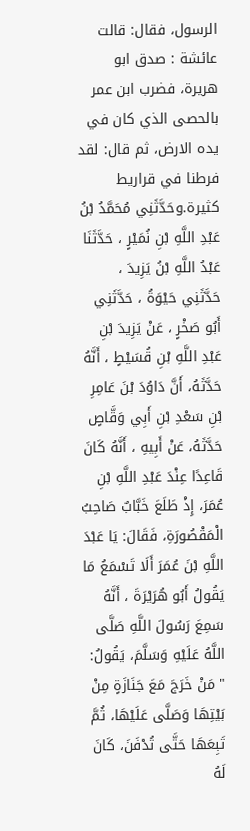الرسول، فقال: قالت عائشة : صدق ابو هريرة، فضرب ابن عمر بالحصى الذي كان في يده الارض، ثم قال: لقد فرطنا في قراريط كثيرة.وحَدَّثَنِي مُحَمَّدُ بْنُ عَبْدِ اللَّهِ بْنِ نُمَيْرٍ ، حَدَّثَنَا عَبْدُ اللَّهِ بْنُ يَزِيدَ ، حَدَّثَنِي حَيْوَةُ ، حَدَّثَنِي أَبُو صَخْرٍ ، عَنْ يَزِيدَ بْنِ عَبْدِ اللَّهِ بْنِ قُسَيْطٍ ، أَنَّهُ حَدَّثَهُ، أَنَّ دَاوُدَ بْنَ عَامِرِ بْنِ سَعْدِ بْنِ أَبِي وَقَّاصٍ حَدَّثَهُ، عَنْ أَبِيهِ ، أَنَّهُ كَانَ قَاعِدًا عِنْدَ عَبْدِ اللَّهِ بْنِ عُمَرَ، إِذْ طَلَعَ خَبَّابٌ صَاحِبُ الْمَقْصُورَةِ، فَقَالَ: يَا عَبْدَ اللَّهِ بْنَ عُمَرَ أَلَا تَسْمَعُ مَا يَقُولُ أَبُو هُرَيْرَةَ ، أَنَّهُ سَمِعَ رَسُولَ اللَّهِ صَلَّى اللَّهُ عَلَيْهِ وَسَلَّمَ، يَقُولُ: " مَنْ خَرَجَ مَعَ جَنَازَةٍ مِنْ بَيْتِهَا وَصَلَّى عَلَيْهَا، ثُمَّ تَبِعَهَا حَتَّى تُدْفَنَ، كَانَ لَهُ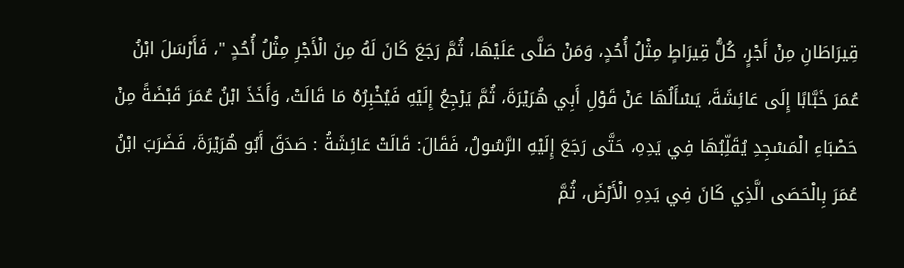قِيرَاطَانِ مِنْ أَجْرٍ، كُلُّ قِيرَاطٍ مِثْلُ أُحُدٍ، وَمَنْ صَلَّى عَلَيْهَا، ثُمَّ رَجَعَ كَانَ لَهُ مِنَ الْأَجْرِ مِثْلُ أُحُدٍ "، فَأَرْسَلَ ابْنُ عُمَرَ خَبَّابًا إِلَى عَائِشَةَ، يَسْأَلُهَا عَنْ قَوْلِ أَبِي هُرَيْرَةَ، ثُمَّ يَرْجِعُ إِلَيْهِ فَيُخْبِرُهُ مَا قَالَتْ، وَأَخَذَ ابْنُ عُمَرَ قَبْضَةً مِنْ حَصْبَاءِ الْمَسْجِدِ يُقَلِّبُهَا فِي يَدِهِ، حَتَّى رَجَعَ إِلَيْهِ الرَّسُولُ، فَقَالَ: قَالَتْ عَائِشَةُ : صَدَقَ أَبُو هُرَيْرَةَ، فَضَرَبَ ابْنُ عُمَرَ بِالْحَصَى الَّذِي كَانَ فِي يَدِهِ الْأَرْضَ، ثُمَّ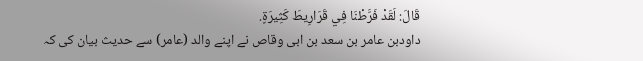قَالَ: لَقَدْ فَرَّطْنَا فِي قَرَارِيطَ كَثِيرَةٍ.
داودبن عامر بن سعد بن ابی وقاص نے اپنے والد (عامر) سے حدیث بیان کی کہ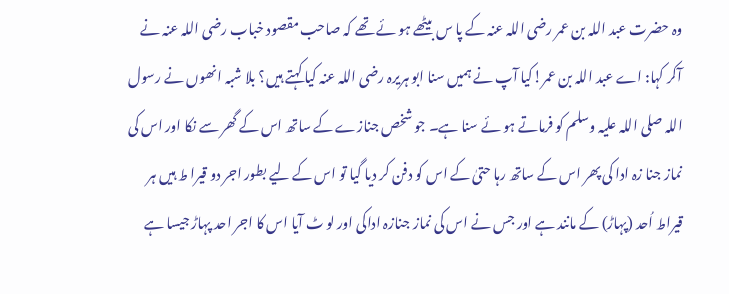وہ حضرت عبد اللہ بن عمر رضی اللہ عنہ کے پا س بیٹھے ہو ئے تھے کہ صاحب مقصود خباب رضی اللہ عنہ نے آکر کہا: اے عبد اللہ بن عمر!کیا آپ نے ہمیں سنا ابو ہریرہ رضی اللہ عنہ کیا کہتے ہیں؟ بلا شبہ انھوں نے رسول اللہ صلی اللہ علیہ وسلم کو فرماتے ہو ئے سنا ہے۔ جو شخص جنازے کے ساتھ اس کے گھر سے نکا اور اس کی نماز جنا زہ ادا کی پھر اس کے ساتھ رہا حتیٰ کے اس کو دفن کر دیا گیا تو اس کے لیے بطور اجر دو قیرا ط ہیں ہر قیراط اُحد (پہاڑ) کے مانند ہے اور جس نے اس کی نماز جنازہ اداکی اور لو ٹ آیا اس کا اجر احد پہاڑ جیسا ہے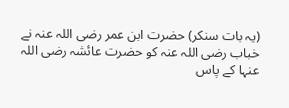(یہ بات سنکر) حضرت ابن عمر رضی اللہ عنہ نے خباب رضی اللہ عنہ کو حضرت عائشہ رضی اللہ عنہا کے پاس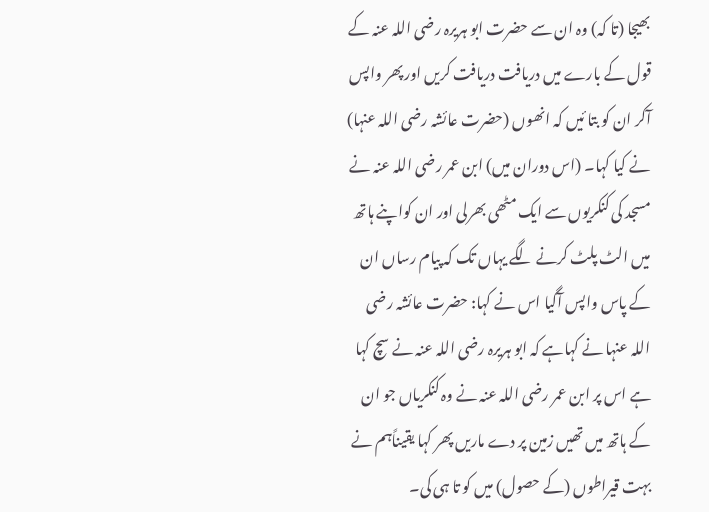بھیجا (تا کہ) وہ ان سے حضرت ابو ہریرہ رضی اللہ عنہ کے قول کے بارے میں دریافت دریافت کریں اور پھر واپس آکر ان کو بتا ئیں کہ انھوں (حضرت عائشہ رضی اللہ عنہا) نے کیا کہا۔ (اس دوران میں) ابن عمر رضی اللہ عنہ نے مسجد کی کنکریوں سے ایک مٹھی بھرلی اور ان کواپنے ہاتھ میں الٹ پلٹ کرنے لگے یہاں تک کہ پیام رساں ان کے پاس واپس آگیا اس نے کہا: حضرت عائشہ رضی اللہ عنہا نے کہاہے کہ ابو ہریرہ رضی اللہ عنہ نے سچ کہا ہے اس پر ابن عمر رضی اللہ عنہ نے وہ کنکریاں جو ان کے ہاتھ میں تھیں زمین پر دے ماریں پھر کہا یقیناًہم نے بہت قیراطوں (کے حصول) میں کو تا ہی کی۔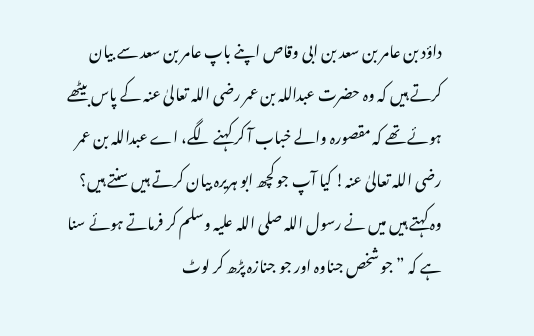داؤد بن عامر بن سعد بن ابی وقاص اپنے باپ عامر بن سعد سے بیان کرتے ہیں کہ وہ حضرت عبداللہ بن عمر رضی اللہ تعالیٰ عنہ کے پاس بیٹھے ہوئے تھے کہ مقصورہ والے خباب آ کر کہنے لگے، اے عبداللہ بن عمر رضی اللہ تعالیٰ عنہ! کیا آپ جو کچھ ابو ہریرہ بیان کرتے ہیں سنتے ہیں؟ وہ کہتے ہیں میں نے رسول اللہ صلی اللہ علیہ وسلم کر فرماتے ہوئے سنا ہے کہ ”جو شخص جناوہ اور جو جنازہ پڑھ کر لوٹ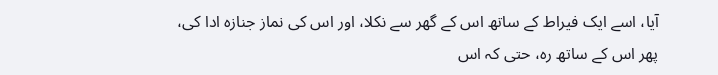آیا، اسے ایک فیراط کے ساتھ اس کے گھر سے نکلا، اور اس کی نماز جنازہ ادا کی، پھر اس کے ساتھ رہ، حتی کہ اس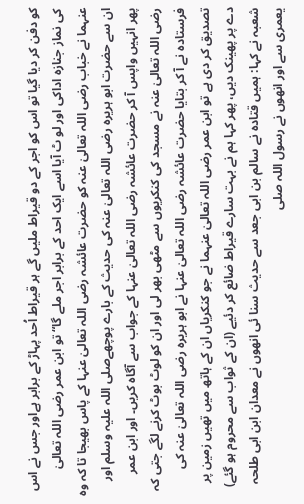کو دفن کر دیا گیا تو اس کو اجر کے دو قیراط ملیں گے ہر قیراط اُحد پہاڑ کے برابر ہےاور جس نے اس کی نماز جنازہ اداکی اور لو ٹ آیا اسے ایک احد کے برابر اجر ملے گا“ تو ابن عمر رضی اللہ تعالیٰ عنہما نے خباب رضی اللہ تعالیٰ عنہ کو حضرت عائشہ رضی اللہ تعالیٰ عنہا کے پاس بھیجا تا کہ وہ ان سے حضرت ابو ہریرہ رضی اللہ تعالیٰ عنہ کی حدیث کے بارے پوچھےصلی اللہ علیہ وسلم اور پھر انہیں واپس آ کر حضرت عائشہ رضی اللہ تعالیٰ عنہا کے جواب سے آگاہ کریں۔ اور ابن عمر رضی اللہ تعالیٰ عنہ نے مسجد کی کنکریوں سے مٹھی بھر لی اور ان کو لوٹ بوٹ کرنے لگے جتی کہ فرستادہ نے آ کر بتایا حضرت عائشہ رضی اللہ تعالیٰ عنہا نے ابو ہریرہ رضی اللہ تعالیٰ عنہ کی تصدیق کر دی ہے تو ابن عمر رضی اللہ تعالیٰ عنہما نے جو کنکریاں ان کے ہاتھ میں تھیں زمین پر دے پر پھینک دیں، پھر کہا ہم نے بہت سارے قیراط ضائع کر دئیے (ان کے ثواب سے محروم ہو گئے)
شعبہ نے کہا: ہمیں قتادہ نے سالم بن ابی جعد سے حدیث سنا ئی انھوں نے معدان ابن ابی طلحہ یعمری سے اور انھوں نے رسول اللہ صلی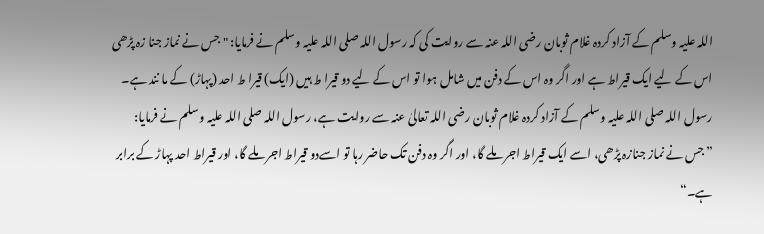اللہ علیہ وسلم کے آزاد کردہ غلام ثوبان رضی اللہ عنہ سے روایت کی کہ رسول اللہ صلی اللہ علیہ وسلم نے فرمایا: " جس نے نماز جنا زہ پڑھی اس کے لیے ایک قیراط ہے اور اگر وہ اس کے دفن میں شامل ہوا تو اس کے لیے دو قیرا ط ہیں (ایک) قیرا ط احد (پہاڑ) کے ما نند ہے۔
رسول اللہ صلی اللہ علیہ وسلم کے آزاد کردہ غلام ثوبان رضی اللہ تعالیٰ عنہ سے روایت ہے، رسول اللہ صلی اللہ علیہ وسلم نے فرمایا: ”جس نے نماز جنازہ پڑھی، اسے ایک قیراط اجر ملے گا، اور اگر وہ دفن تک حاضر رہا تو اسےدو قیراط اجر ملے گا، اور قیراط احد پہاڑ کے برابر ہے۔“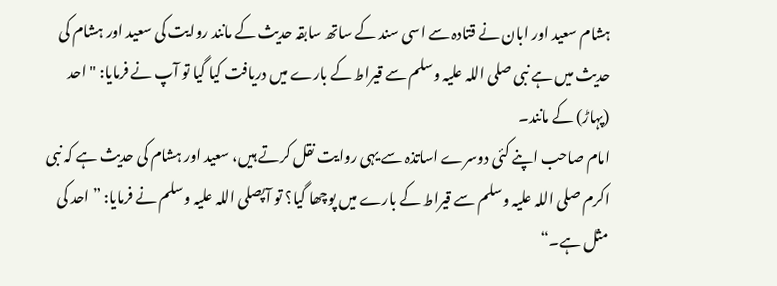ہشام سعید اور ابان نے قتادہ سے اسی سند کے ساتھ سابقہ حدیث کے مانند روایت کی سعید اور ہشام کی حدیث میں ہے نبی صلی اللہ علیہ وسلم سے قیراط کے بارے میں دریافت کیا گیا تو آپ نے فرمایا: " احد (پہاڑ) کے مانند۔
امام صاحب اپنے کئی دوسرے اساتذہ سے یہی روایت نقل کرتے ہیں، سعید اور ہشام کی حدیث ہے کہ نبی اکرم صلی اللہ علیہ وسلم سے قیراط کے بارے میں پوچھا گیا؟ تو آپصلی اللہ علیہ وسلم نے فرمایا: ”احد کی مثل ہے۔“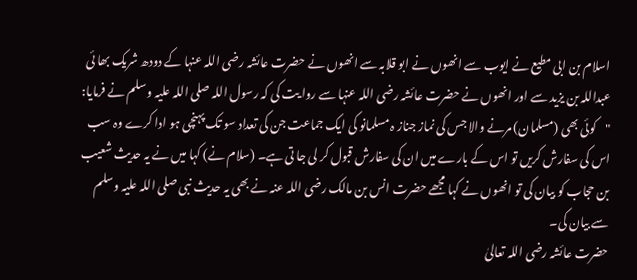اسلام بن ابی مطیع نے ایوب سے انھوں نے ابو قلابہ سے انھوں نے حضرت عائشہ رضی اللہ عنہا کے دودھ شریک بھا ئی عبداللہ بن یزید سے اور انھوں نے حضرت عائشہ رضی اللہ عنہا سے روا یت کی کہ رسول اللہ صلی اللہ علیہ وسلم نے فرمایا: "کوئی بھی (مسلمان) مرنے والا جس کی نماز جناز ہ مسلمانو کی ایک جماعت جن کی تعداد سو تک پہنچی ہو ادا کرے وہ سب اس کی سفارش کریں تو اس کے بارے میں ان کی سفارش قبول کر لی جا تی ہے۔ (سلام نے) کہا میں نے یہ حدیث شعیب بن حجاب کو بیان کی تو انھوں نے کہا مجھے حضرت انس بن مالک رضی اللہ عنہ نے بھی یہ حدیث نبی صلی اللہ علیہ وسلم سے بیان کی۔
حضرت عائشہ رضی اللہ تعالیٰ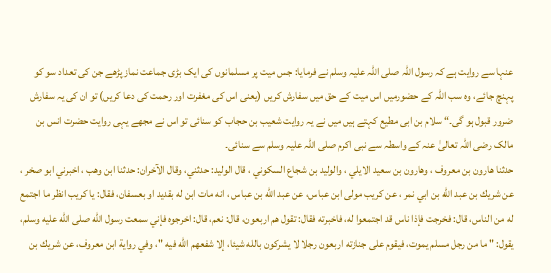عنہا سے روایت ہے کہ رسول اللہ صلی اللہ علیہ وسلم نے فرمایا: جس میت پر مسلمانوں کی ایک بڑی جماعت نماز پڑھے جن کی تعداد سو کو پہنچ جائے، وہ سب اللہ کے حضورمیں اس میت کے حق میں سفارش کریں (یعنی اس کی مغفرت اور رحمت کی دعا کریں) تو ان کی یہ سفارش ضرور قبول ہو گی۔“ سلام بن ابی مطیع کہتے ہیں میں نے یہ روایت شعیب بن حجاب کو سنائی تو اس نے مجھے یہی روایت حضرت انس بن مالک رضی اللہ تعالیٰ عنہ کے واسطہ سے نبی اکرم صلی اللہ علیہ وسلم سے سنائی۔
حدثنا هارون بن معروف ، وهارون بن سعيد الايلي ، والوليد بن شجاع السكوني ، قال الوليد: حدثني، وقال الآخران: حدثنا ابن وهب ، اخبرني ابو صخر ، عن شريك بن عبد الله بن ابي نمر ، عن كريب مولى ابن عباس، عن عبد الله بن عباس ، انه مات ابن له بقديد او بعسفان، فقال: يا كريب انظر ما اجتمع له من الناس، قال: فخرجت فإذا ناس قد اجتمعوا له، فاخبرته فقال: تقول هم اربعون، قال: نعم، قال: اخرجوه فإني سمعت رسول الله صلى الله عليه وسلم، يقول: " ما من رجل مسلم يموت، فيقوم على جنازته اربعون رجلا لا يشركون بالله شيئا، إلا شفعهم الله فيه "، وفي رواية ابن معروف، عن شريك بن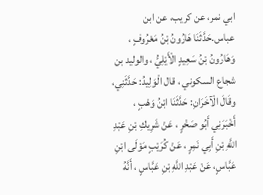ابي نمر، عن كريب، عن ابن عباس.حَدَّثَنَا هَارُونُ بْنُ مَعْرُوفٍ ، وَهَارُونُ بْنُ سَعِيدٍ الْأَيْلِيُّ ، والوليد بن شجاع السكوني ، قال الْوَلِيدُ: حَدَّثَنِي، وقَالَ الْآخَرَانِ: حَدَّثَنَا ابْنُ وَهْبٍ ، أَخْبَرَنِي أَبُو صَخْرٍ ، عَنْ شَرِيكِ بْنِ عَبْدِ اللَّهِ بْنِ أَبِي نَمِرٍ ، عَنْ كُرَيْبٍ مَوْلَى ابْنِ عَبَّاسٍ، عَنْ عَبْدِ اللَّهِ بْنِ عَبَّاسٍ ، أَنَّهُ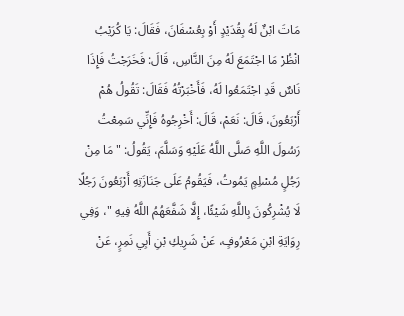مَاتَ ابْنٌ لَهُ بِقُدَيْدٍ أَوْ بِعُسْفَانَ، فَقَالَ: يَا كُرَيْبُ انْظُرْ مَا اجْتَمَعَ لَهُ مِنَ النَّاسِ، قَالَ: فَخَرَجْتُ فَإِذَا نَاسٌ قَدِ اجْتَمَعُوا لَهُ، فَأَخْبَرْتُهُ فَقَالَ: تَقُولُ هُمْ أَرْبَعُونَ، قَالَ: نَعَمْ، قَالَ: أَخْرِجُوهُ فَإِنِّي سَمِعْتُ رَسُولَ اللَّهِ صَلَّى اللَّهُ عَلَيْهِ وَسَلَّمَ، يَقُولُ: " مَا مِنْ رَجُلٍ مُسْلِمٍ يَمُوتُ، فَيَقُومُ عَلَى جَنَازَتِهِ أَرْبَعُونَ رَجُلًا لَا يُشْرِكُونَ بِاللَّهِ شَيْئًا، إِلَّا شَفَّعَهُمُ اللَّهُ فِيهِ "، وَفِي رِوَايَةِ ابْنِ مَعْرُوفٍ، عَنْ شَرِيكِ بْنِ أَبِي نَمِرٍ، عَنْ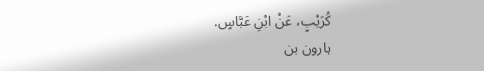كُرَيْبٍ، عَنْ ابْنِ عَبَّاسٍ.
ہارون بن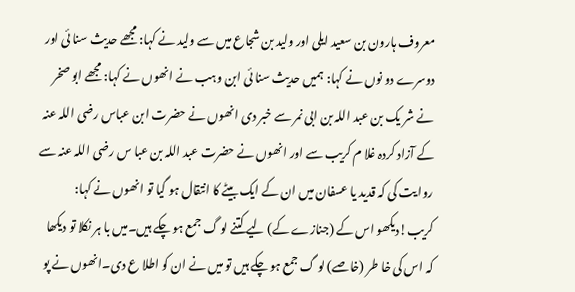معروف ہارون بن سعید ایلی اور ولید بن شجاع میں سے ولید نے کہا: مجھے حدیث سنا ئی اور دوسرے دو نوں نے کہا: ہمیں حدیث سنا ئی ابن وہب نے انھوں نے کہا: مجھے ابو صخر نے شر یک بن عبد اللہ بن ابی نمر سے خبر دی انھوں نے حضرت ابن عباس رضی اللہ عنہ کے آزاد کردہ غلا م کریب سے اور انھوں نے حضرت عبد اللہ بن عبا س رضی اللہ عنہ سے روا یت کی کہ قدید یا عسفان میں ان کے ایک بیٹے کا انتقال ہو گیا تو انھوں نے کہا: کریب!دیکھو اس کے (جنازے کے) لیے کتنے لو گ جمع ہو چکے ہیں۔میں با ہر نکلا تو دیکھا کہ اس کی خا طر (خاصے) لو گ جمع ہو چکے ہیں تو میں نے ان کو اطلا ع دی۔انھوں نے پو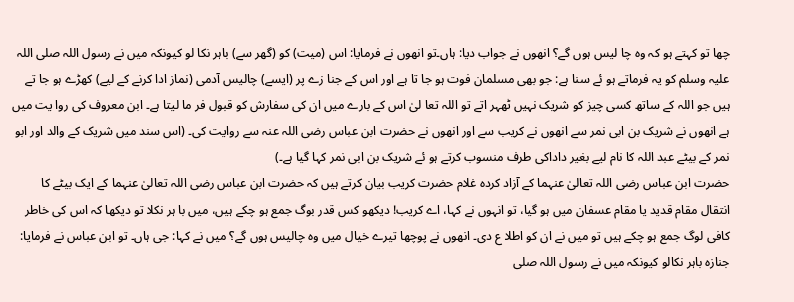چھا تو کہتے ہو کہ وہ چا لیس ہوں گے؟ انھوں نے جواب دیا: ہاں۔تو انھوں نے فرمایا: اس (میت) کو (گھر سے) باہر نکا لو کیونکہ میں نے رسول اللہ صلی اللہ علیہ وسلم کو یہ فرماتے ہو ئے سنا ہے: جو بھی مسلمان فوت ہو جا تا ہے اور اس کے جنا زے پر (ایسے) چالیس آدمی (نماز ادا کرنے کے لیے) کھڑے ہو جا تے ہیں جو اللہ کے ساتھ کسی چیز کو شریک نہیں ٹھہر اتے تو اللہ تعا لیٰ اس کے بارے میں ان کی سفارش کو قبول فر ما لیتا ہے۔ ابن معروف کی روا یت میں ہے انھوں نے شریک بن ابی نمر سے انھوں نے کریب سے اور انھوں نے حضرت ابن عباس رضی اللہ عنہ سے روایت کی۔ (اس سند میں شریک کے والد اور ابو نمر کے بیٹے عبد اللہ کا نام لیے بغیر داداکی طرف منسوب کرتے ہو ئے شریک بن ابی نمر کہا گیا ہے۔)
حضرت ابن عباس رضی اللہ تعالیٰ عنہما کے آزاد کردہ غلام حضرت کریب بیان کرتے ہیں کہ حضرت ابن عباس رضی اللہ تعالیٰ عنہما کے ایک بیٹے کا انتقال مقام قدید یا مقام عسفان میں ہو گیا، تو انہوں نے کہا، اے کریب! دیکھو کس قدر بوگ جمع ہو چکے ہیں، میں با ہر نکلا تو دیکھا کہ اس کی خاطر کافی لوگ جمع ہو چکے ہیں تو میں نے ان کو اطلا ع دی۔ انھوں نے پوچھا تیرے خیال میں وہ چالیس ہوں گے؟ میں نے کہا: جی ہاں۔ تو ابن عباس نے فرمایا: جنازہ باہر نکالو کیونکہ میں نے رسول اللہ صلی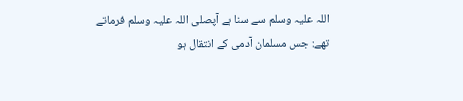اللہ علیہ وسلم سے سنا ہے آپصلی اللہ علیہ وسلم فرماتے تھے: جس مسلمان آدمی کے انتقال ہو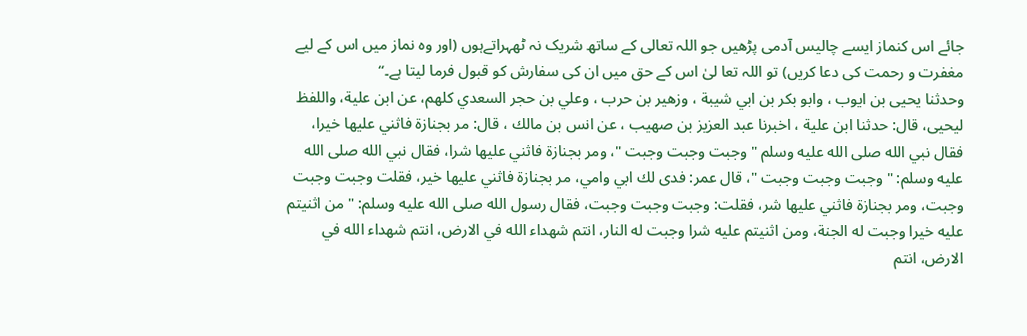جائے اس کنماز ایسے چالیس آدمی پڑھیں جو اللہ تعالی کے ساتھ شریک نہ ٹھہراتےہوں (اور وہ نماز میں اس کے لیے مغفرت و رحمت کی دعا کریں) تو اللہ تعا لیٰ اس کے حق میں ان کی سفارش کو قبول فرما لیتا ہے۔“
وحدثنا يحيى بن ايوب ، وابو بكر بن ابي شيبة ، وزهير بن حرب ، وعلي بن حجر السعدي كلهم، عن ابن علية، واللفظ ليحيى، قال: حدثنا ابن علية ، اخبرنا عبد العزيز بن صهيب ، عن انس بن مالك ، قال: مر بجنازة فاثني عليها خيرا، فقال نبي الله صلى الله عليه وسلم " وجبت وجبت وجبت "، ومر بجنازة فاثني عليها شرا، فقال نبي الله صلى الله عليه وسلم: " وجبت وجبت وجبت "، قال عمر: فدى لك ابي وامي، مر بجنازة فاثني عليها خير، فقلت وجبت وجبت وجبت، ومر بجنازة فاثني عليها شر، فقلت: وجبت وجبت وجبت، فقال رسول الله صلى الله عليه وسلم: " من اثنيتم عليه خيرا وجبت له الجنة، ومن اثنيتم عليه شرا وجبت له النار، انتم شهداء الله في الارض، انتم شهداء الله في الارض، انتم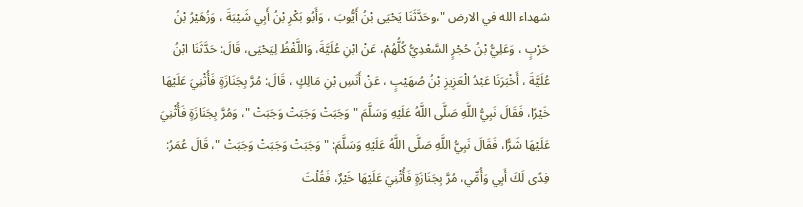شهداء الله في الارض "،وحَدَّثَنَا يَحْيَى بْنُ أَيُّوبَ ، وَأَبُو بَكْرِ بْنُ أَبِي شَيْبَةَ ، وَزُهَيْرُ بْنُ حَرْبٍ ، وَعَلِيُّ بْنُ حُجْرٍ السَّعْدِيُّ كُلُّهُمْ، عَنْ ابْنِ عُلَيَّةَ، وَاللَّفْظُ لِيَحْيَى، قَالَ: حَدَّثَنَا ابْنُ عُلَيَّةَ ، أَخْبَرَنَا عَبْدُ الْعَزِيزِ بْنُ صُهَيْبٍ ، عَنْ أَنَسِ بْنِ مَالِكٍ ، قَالَ: مُرَّ بِجَنَازَةٍ فَأُثْنِيَ عَلَيْهَا خَيْرًا، فَقَالَ نَبِيُّ اللَّهِ صَلَّى اللَّهُ عَلَيْهِ وَسَلَّمَ " وَجَبَتْ وَجَبَتْ وَجَبَتْ "، وَمُرَّ بِجَنَازَةٍ فَأُثْنِيَ عَلَيْهَا شَرًّا، فَقَالَ نَبِيُّ اللَّهِ صَلَّى اللَّهُ عَلَيْهِ وَسَلَّمَ: " وَجَبَتْ وَجَبَتْ وَجَبَتْ "، قَالَ عُمَرُ: فِدًى لَكَ أَبِي وَأُمِّي، مُرَّ بِجَنَازَةٍ فَأُثْنِيَ عَلَيْهَا خَيْرٌ، فَقُلْتَ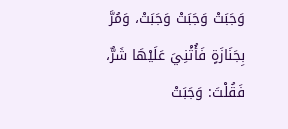وَجَبَتْ وَجَبَتْ وَجَبَتْ، وَمُرَّ بِجَنَازَةٍ فَأُثْنِيَ عَلَيْهَا شَرٌّ، فَقُلْتَ: وَجَبَتْ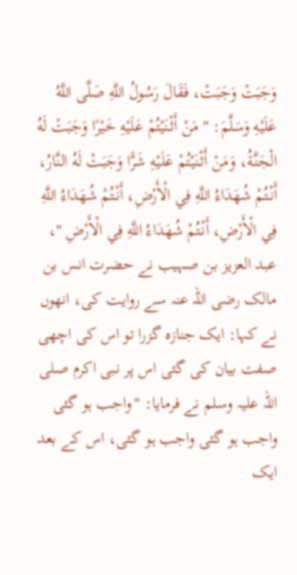وَجَبَتْ وَجَبَتْ، فَقَالَ رَسُولُ اللَّهِ صَلَّى اللَّهُ عَلَيْهِ وَسَلَّمَ: " مَنْ أَثْنَيْتُمْ عَلَيْهِ خَيْرًا وَجَبَتْ لَهُ الْجَنَّةُ، وَمَنْ أَثْنَيْتُمْ عَلَيْهِ شَرًّا وَجَبَتْ لَهُ النَّارُ، أَنْتُمْ شُهَدَاءُ اللَّهِ فِي الْأَرْضِ، أَنْتُمْ شُهَدَاءُ اللَّهِ فِي الْأَرْضِ، أَنْتُمْ شُهَدَاءُ اللَّهِ فِي الْأَرْضِ "،
عبد العزیز بن صہیب نے حضرت انس بن مالک رضی اللہ عنہ سے روایت کی، انھوں نے کہا: ایک جنازہ گزرا تو اس کی اچھی صفت بیان کی گئی اس پر نبی اکرم صلی اللہ علیہ وسلم نے فرمایا: "واجب ہو گئی واجب ہو گئی واجب ہو گئی، اس کے بعد ایک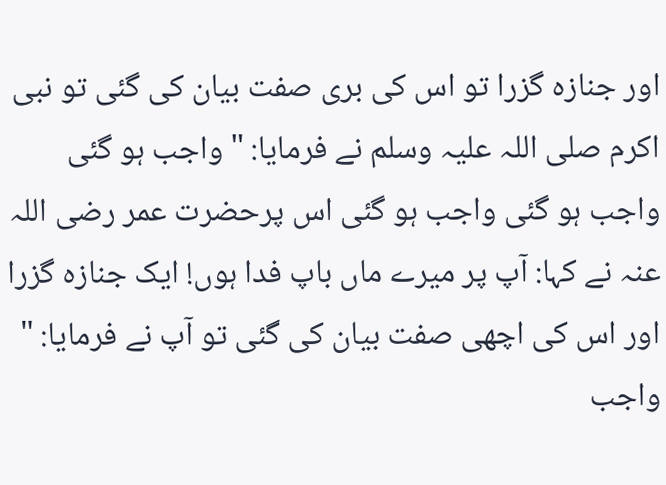اور جنازہ گزرا تو اس کی بری صفت بیان کی گئی تو نبی اکرم صلی اللہ علیہ وسلم نے فرمایا: " واجب ہو گئی واجب ہو گئی واجب ہو گئی اس پرحضرت عمر رضی اللہ عنہ نے کہا: آپ پر میرے ماں باپ فدا ہوں! ایک جنازہ گزرا اور اس کی اچھی صفت بیان کی گئی تو آپ نے فرمایا: " واجب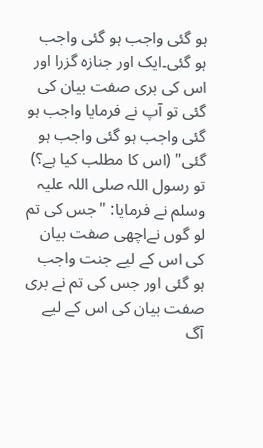ہو گئی واجب ہو گئی واجب ہو گئی۔ایک اور جنازہ گزرا اور اس کی بری صفت بیان کی گئی تو آپ نے فرمایا واجب ہو گئی واجب ہو گئی واجب ہو گئی" (اس کا مطلب کیا ہے؟) تو رسول اللہ صلی اللہ علیہ وسلم نے فرمایا: "جس کی تم لو گوں نےاچھی صفت بیان کی اس کے لیے جنت واجب ہو گئی اور جس کی تم نے بری صفت بیان کی اس کے لیے آگ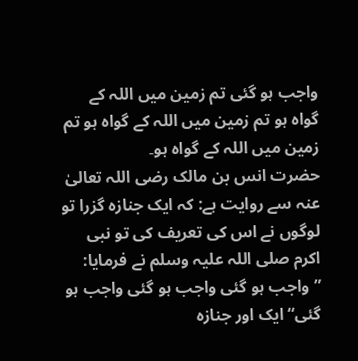واجب ہو گئی تم زمین میں اللہ کے گواہ ہو تم زمین میں اللہ کے گواہ ہو تم زمین میں اللہ کے گواہ ہو۔
حضرت انس بن مالک رضی اللہ تعالیٰ عنہ سے روایت ہے: کہ ایک جنازہ گزرا تو لوگوں نے اس کی تعریف کی تو نبی اکرم صلی اللہ علیہ وسلم نے فرمایا: ”واجب ہو گئی واجب ہو گئی واجب ہو گئی“ ایک اور جنازہ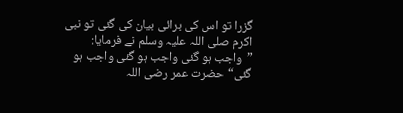گزرا تو اس کی برائی بیان کی گئی تو نبی اکرم صلی اللہ علیہ وسلم نے فرمایا: ”واجب ہو گئی واجب ہو گئی واجب ہو گئی“ حضرت عمر رضی اللہ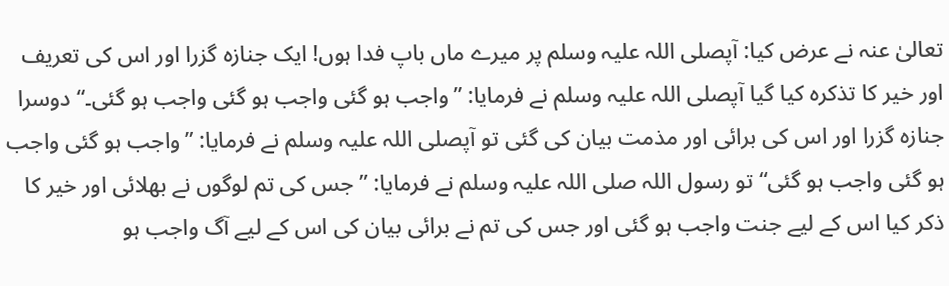تعالیٰ عنہ نے عرض کیا: آپصلی اللہ علیہ وسلم پر میرے ماں باپ فدا ہوں! ایک جنازہ گزرا اور اس کی تعریف اور خیر کا تذکرہ کیا گیا آپصلی اللہ علیہ وسلم نے فرمایا: ”واجب ہو گئی واجب ہو گئی واجب ہو گئی۔“ دوسرا جنازہ گزرا اور اس کی برائی اور مذمت بیان کی گئی تو آپصلی اللہ علیہ وسلم نے فرمایا: ”واجب ہو گئی واجب ہو گئی واجب ہو گئی“ تو رسول اللہ صلی اللہ علیہ وسلم نے فرمایا: ”جس کی تم لوگوں نے بھلائی اور خیر کا ذکر کیا اس کے لیے جنت واجب ہو گئی اور جس کی تم نے برائی بیان کی اس کے لیے آگ واجب ہو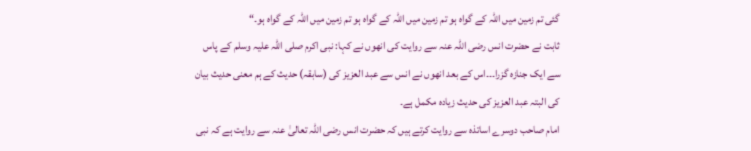گئی تم زمین میں اللہ کے گواہ ہو تم زمین میں اللہ کے گواہ ہو تم زمین میں اللہ کے گواہ ہو۔“
ثابت نے حضرت انس رضی اللہ عنہ سے روایت کی انھوں نے کہا: نبی اکرم صلی اللہ علیہ وسلم کے پاس سے ایک جنازہ گزرا۔۔۔اس کے بعد انھوں نے انس سے عبد العزیز کی (سابقہ) حدیث کے ہم معنی حدیث بیان کی البتہ عبد العزیز کی حدیث زیادہ مکمل ہے۔
امام صاحب دوسرے اساتذہ سے روایت کرتے ہیں کہ حضرت انس رضی اللہ تعالیٰ عنہ سے روایت ہے کہ نبی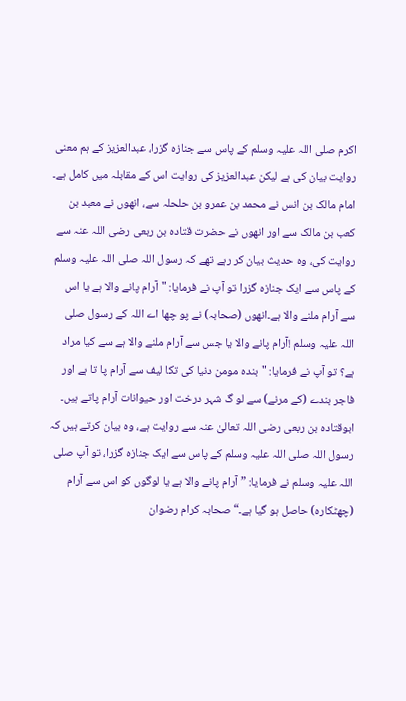اکرم صلی اللہ علیہ وسلم کے پاس سے جنازہ گزرا، عبدالعزیز کے ہم معنی روایت بیان کی ہے لیکن عبدالعزیز کی روایت اس کے مقابلہ میں کامل ہے۔
امام مالک بن انس نے محمد بن عمرو بن حلحلہ سے، انھوں نے معبد بن کعب بن مالک سے اور انھوں نے حضرت قتادہ بن ربعی رضی اللہ عنہ سے روایت کی، وہ حدیث بیان کر رہے تھے کہ رسول اللہ صلی اللہ علیہ وسلم کے پاس سے ایک جنازہ گزرا تو آپ نے فرمایا: "آرام پانے والا ہے یا اس سے آرام ملنے والا ہے۔انھوں (صحابہ) نے پو چھا اے اللہ کے رسول صلی اللہ علیہ وسلم !آرام پانے والا یا جس سے آرام ملنے والا ہے سے کیا مراد ہے؟ تو آپ نے فرمایا: "بندہ مومن دنیا کی تکا لیف سے آرام پا تا ہے اور فاجر بندے (کے مرنے) سے لو گ شہر درخت اور حیوانات آرام پاتے ہیں۔
ابوقتادہ بن ربعی رضی اللہ تعالیٰ عنہ سے روایت ہے، وہ بیان کرتے ہیں کہ رسول اللہ صلی اللہ علیہ وسلم کے پاس سے ایک جنازہ گزرا، تو آپ صلی اللہ علیہ وسلم نے فرمایا: ”آرام پانے والا ہے یا لوگوں کو اس سے آرام (چھٹکارہ) حاصل ہو گیا ہے۔“ صحابہ کرام رضوان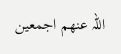اللہ عنھم اجمعین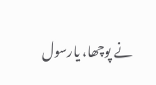نے پوچھا، یارسول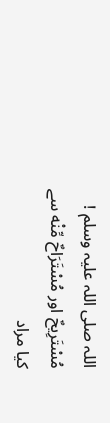اللہ صلی اللہ علیہ وسلم ! مُسْتَرِیحٌ اور مُسْتَرَاحٌ مِّنْه سے کیا مراد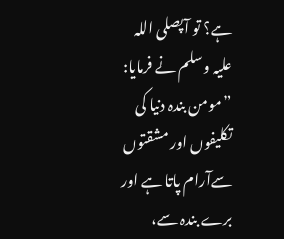ہے؟ تو آپصلی اللہ علیہ وسلم نے فرمایا: ”مومن بندہ دنیا کی تکلیفوں اور مشقتوں سےآرام پاتا ہے اور برے بندہ سے،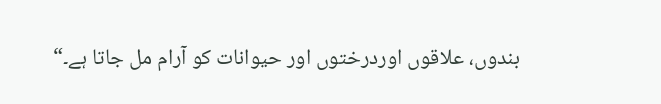بندوں، علاقوں اوردرختوں اور حیوانات کو آرام مل جاتا ہے۔“